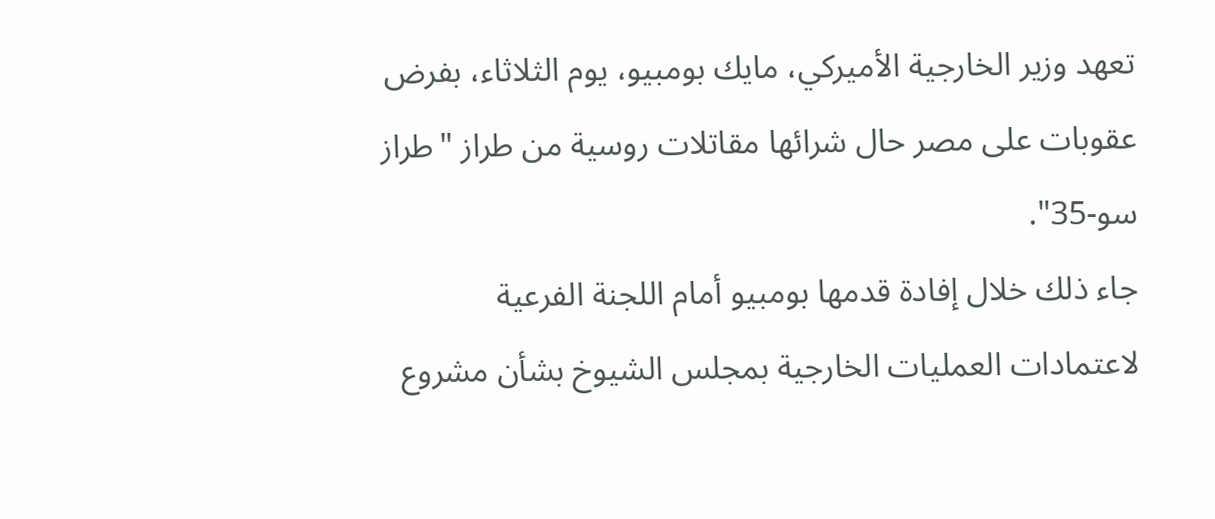تعهد وزير الخارجية الأميركي، مايك بومبيو، يوم الثلاثاء، بفرض عقوبات على مصر حال شرائها مقاتلات روسية من طراز "طراز سو-35".
جاء ذلك خلال إفادة قدمها بومبيو أمام اللجنة الفرعية لاعتمادات العمليات الخارجية بمجلس الشيوخ بشأن مشروع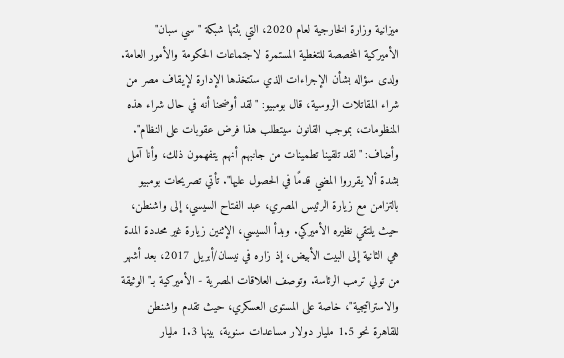ميزانية وزارة الخارجية لعام 2020، التي بثتها شبكة "سي سبان" الأميركية المخصصة للتغطية المستمرة لاجتماعات الحكومة والأمور العامة. ولدى سؤاله بشأن الإجراءات الذي ستتخذها الإدارة لإيقاف مصر من شراء المقاتلات الروسية، قال بومبيو: "لقد أوضحنا أنه في حال شراء هذه المنظومات، بموجب القانون سيتطلب هذا فرض عقوبات على النظام". وأضاف: "لقد تلقينا تطمينات من جانبهم أنهم يتفهمون ذلك، وأنا آمل بشدة ألا يقرروا المضي قدمًا في الحصول عليها". تأتي تصريحات بومبيو بالتزامن مع زيارة الرئيس المصري، عبد الفتاح السيسي، إلى واشنطن، حيث يلتقي نظيره الأميركي. وبدأ السيسي، الإثنين زيارة غير محددة المدة هي الثانية إلى البيت الأبيض، إذ زاره في نيسان/أبريل 2017، بعد أشهر من تولي ترمب الرئاسة. وتوصف العلاقات المصرية - الأميركية بـ"الوثيقة والاستراتيجية"، خاصة على المستوى العسكري، حيث تقدم واشنطن للقاهرة نحو 1.5 مليار دولار مساعدات سنوية، بينها 1.3 مليار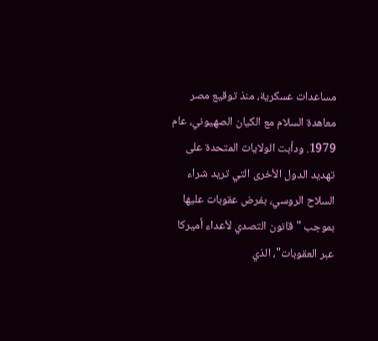مساعدات عسكرية، منذ توقيع مصر معاهدة السلام مع الكيان الصهيوني، عام 1979. ودأبت الولايات المتحدة على تهديد الدول الأخرى التي تريد شراء السلاح الروسي، بفرض عقوبات عليها بموجب "قانون التصدي لأعداء أميركا عبر العقوبات"، الذي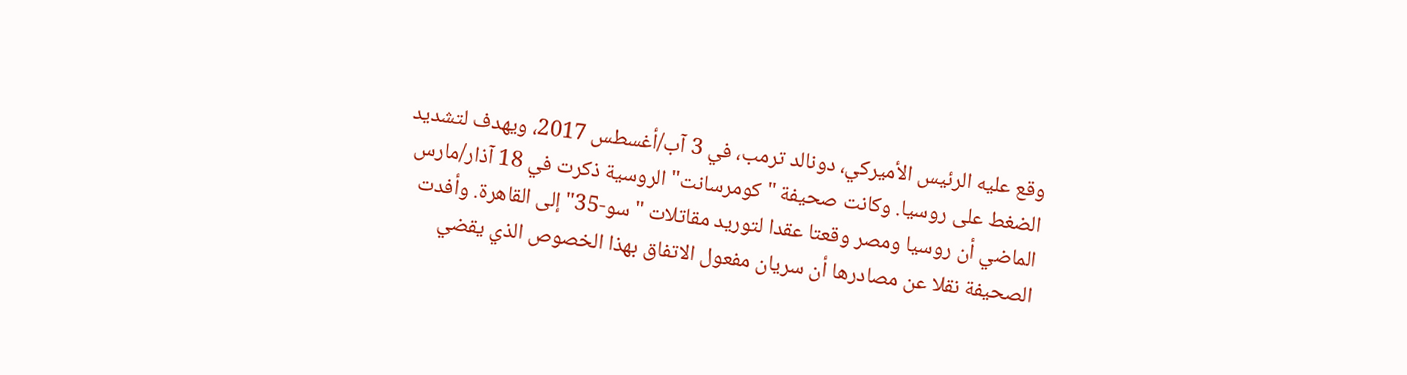وقع عليه الرئيس الأميركي، دونالد ترمب، في 3 آب/أغسطس 2017، ويهدف لتشديد الضغط على روسيا. وكانت صحيفة "كومرسانت" الروسية ذكرت في 18 آذار/مارس الماضي أن روسيا ومصر وقعتا عقدا لتوريد مقاتلات "سو-35" إلى القاهرة. وأفدت الصحيفة نقلا عن مصادرها أن سريان مفعول الاتفاق بهذا الخصوص الذي يقضي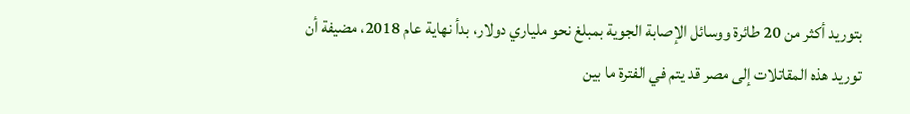بتوريد أكثر من 20 طائرة ووسائل الإصابة الجوية بمبلغ نحو ملياري دولار، بدأ نهاية عام 2018، مضيفة أن توريد هذه المقاتلات إلى مصر قد يتم في الفترة ما بين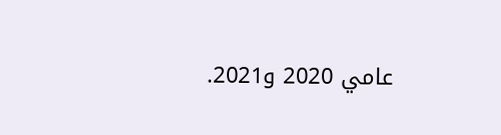عامي 2020 و2021.